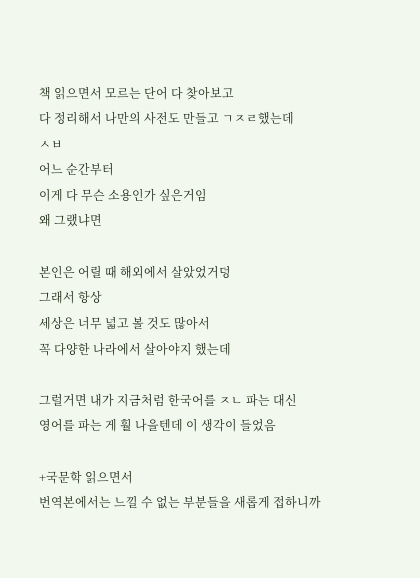책 읽으면서 모르는 단어 다 찾아보고
다 정리해서 나만의 사전도 만들고 ㄱㅈㄹ했는데
ㅅㅂ
어느 순간부터
이게 다 무슨 소용인가 싶은거임
왜 그랬냐면

본인은 어릴 때 해외에서 살았었거덩
그래서 항상
세상은 너무 넓고 볼 것도 많아서
꼭 다양한 나라에서 살아야지 했는데

그럴거면 내가 지금처럼 한국어를 ㅈㄴ 파는 대신
영어를 파는 게 훨 나을텐데 이 생각이 들었음

+국문학 읽으면서
번역본에서는 느낄 수 없는 부분들을 새롭게 접하니까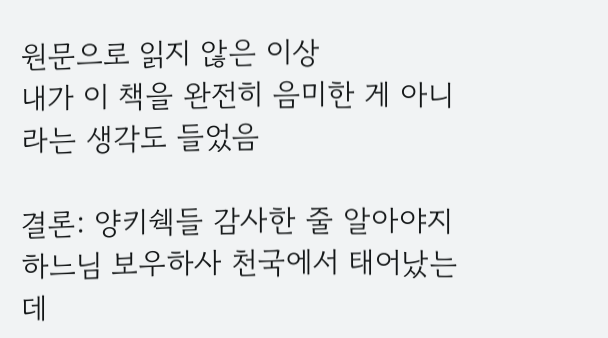원문으로 읽지 않은 이상
내가 이 책을 완전히 음미한 게 아니라는 생각도 들었음

결론: 양키쉑들 감사한 줄 알아야지
하느님 보우하사 천국에서 태어났는데